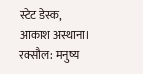स्टेट डेस्क, आकाश अस्थाना।
रक्सौल: मनुष्य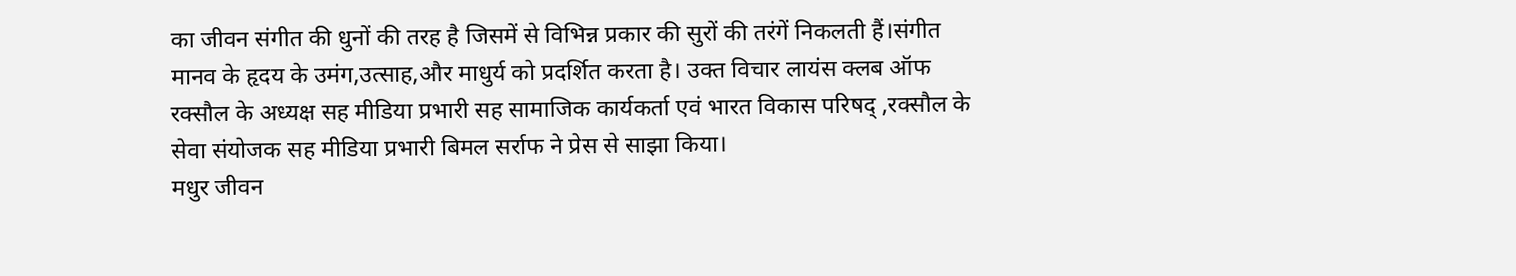का जीवन संगीत की धुनों की तरह है जिसमें से विभिन्न प्रकार की सुरों की तरंगें निकलती हैं।संगीत मानव के हृदय के उमंग,उत्साह,और माधुर्य को प्रदर्शित करता है। उक्त विचार लायंस क्लब ऑफ रक्सौल के अध्यक्ष सह मीडिया प्रभारी सह सामाजिक कार्यकर्ता एवं भारत विकास परिषद् ,रक्सौल के सेवा संयोजक सह मीडिया प्रभारी बिमल सर्राफ ने प्रेस से साझा किया।
मधुर जीवन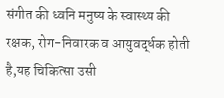संगीत की ध्वनि मनुष्य के स्वास्थ्य की रक्षक, रोग-निवारक व आयुवर्द्धक होती है,यह चिकित्सा उसी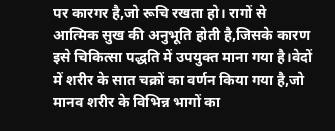पर कारगर है,जो रूचि रखता हो। रागों से आत्मिक सुख की अनुभूति होती है,जिसके कारण इसे चिकित्सा पद्धति में उपयुक्त माना गया है।वेदों में शरीर के सात चक्रों का वर्णन किया गया है,जो मानव शरीर के विभिन्न भागों का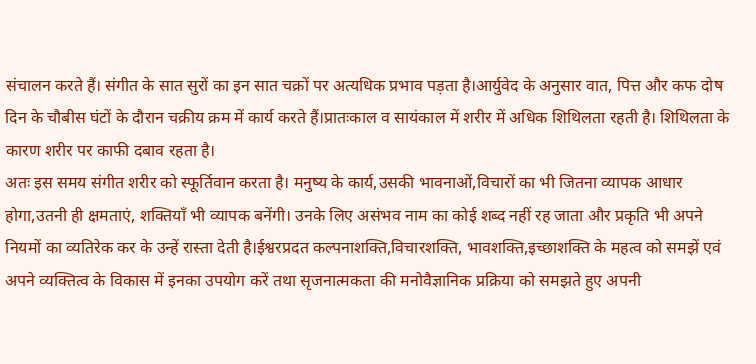संचालन करते हैं। संगीत के सात सुरों का इन सात चक्रों पर अत्यधिक प्रभाव पड़ता है।आर्युवेद के अनुसार वात, पित्त और कफ दोष दिन के चौबीस घंटों के दौरान चक्रीय क्रम में कार्य करते हैं।प्रातःकाल व सायंकाल में शरीर में अधिक शिथिलता रहती है। शिथिलता के कारण शरीर पर काफी दबाव रहता है।
अतः इस समय संगीत शरीर को स्फूर्तिवान करता है। मनुष्य के कार्य,उसकी भावनाओं,विचारों का भी जितना व्यापक आधार होगा,उतनी ही क्षमताएं, शक्तियाँ भी व्यापक बनेंगी। उनके लिए असंभव नाम का कोई शब्द नहीं रह जाता और प्रकृति भी अपने नियमों का व्यतिरेक कर के उन्हें रास्ता देती है।ईश्वरप्रदत कल्पनाशक्ति,विचारशक्ति, भावशक्ति,इच्छाशक्ति के महत्व को समझें एवं अपने व्यक्तित्व के विकास में इनका उपयोग करें तथा सृजनात्मकता की मनोवैज्ञानिक प्रक्रिया को समझते हुए अपनी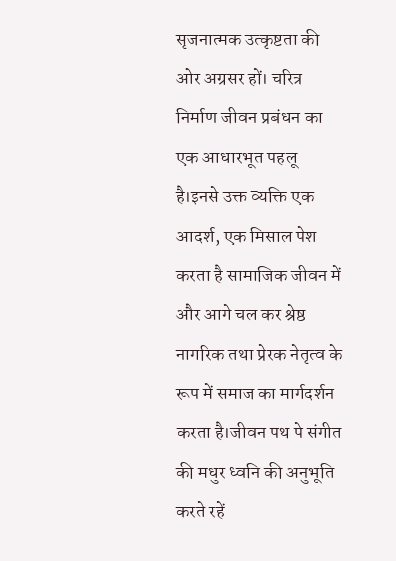सृजनात्मक उत्कृष्टता की ओर अग्रसर हों। चरित्र निर्माण जीवन प्रबंधन का एक आधारभूत पहलू है।इनसे उक्त व्यक्ति एक आदर्श, एक मिसाल पेश करता है सामाजिक जीवन में और आगे चल कर श्रेष्ठ नागरिक तथा प्रेरक नेतृत्व के रूप में समाज का मार्गदर्शन करता है।जीवन पथ पे संगीत की मधुर ध्वनि की अनुभूति करते रहें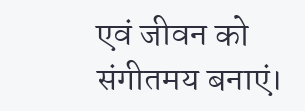एवं जीवन को संगीतमय बनाएं।